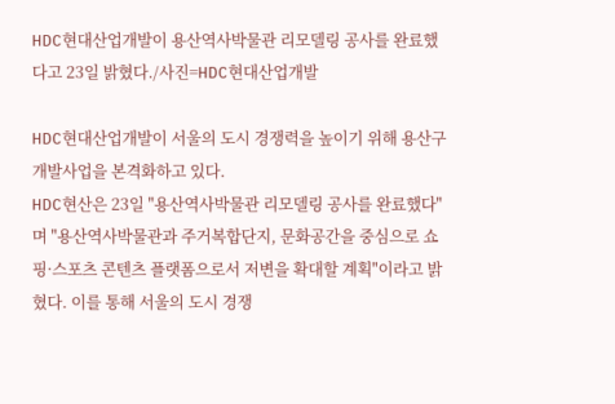HDC현대산업개발이 용산역사박물관 리모델링 공사를 완료했다고 23일 밝혔다./사진=HDC현대산업개발

HDC현대산업개발이 서울의 도시 경쟁력을 높이기 위해 용산구 개발사업을 본격화하고 있다.
HDC현산은 23일 "용산역사박물관 리모델링 공사를 완료했다"며 "용산역사박물관과 주거복합단지, 문화공간을 중심으로 쇼핑·스포츠 콘텐츠 플랫폼으로서 저변을 확대할 계획"이라고 밝혔다. 이를 통해 서울의 도시 경쟁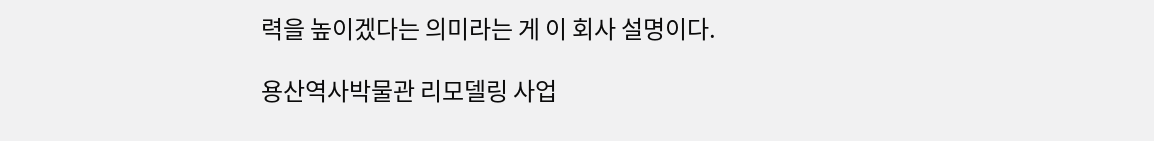력을 높이겠다는 의미라는 게 이 회사 설명이다.

용산역사박물관 리모델링 사업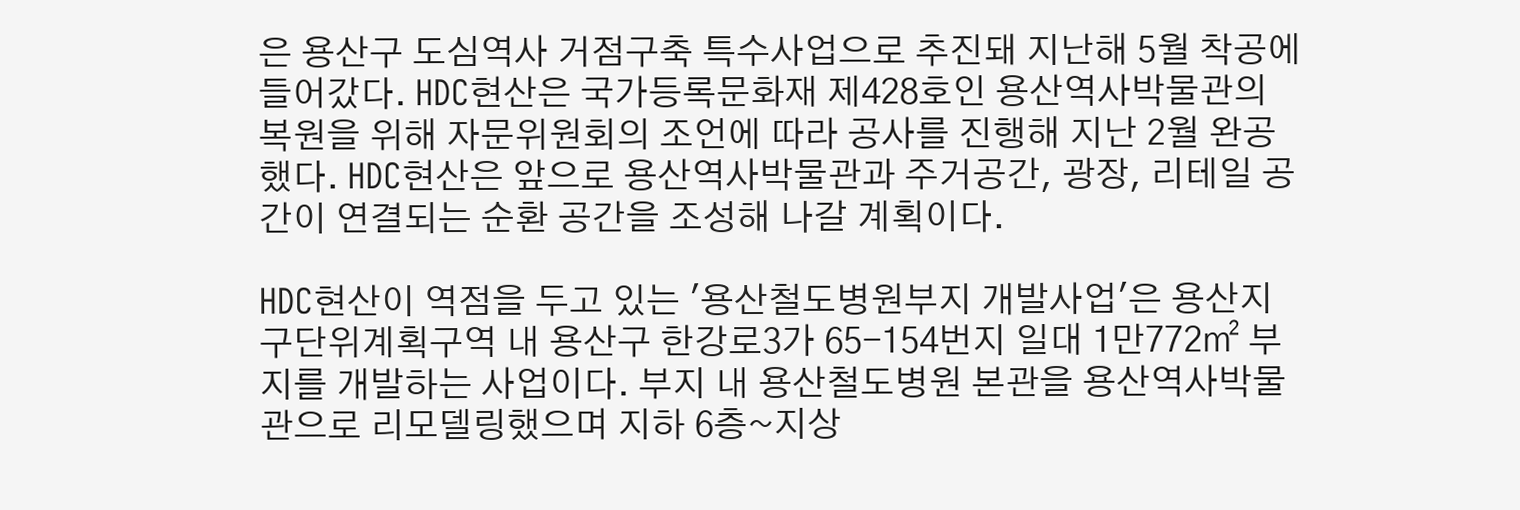은 용산구 도심역사 거점구축 특수사업으로 추진돼 지난해 5월 착공에 들어갔다. HDC현산은 국가등록문화재 제428호인 용산역사박물관의 복원을 위해 자문위원회의 조언에 따라 공사를 진행해 지난 2월 완공했다. HDC현산은 앞으로 용산역사박물관과 주거공간, 광장, 리테일 공간이 연결되는 순환 공간을 조성해 나갈 계획이다.

HDC현산이 역점을 두고 있는 '용산철도병원부지 개발사업'은 용산지구단위계획구역 내 용산구 한강로3가 65-154번지 일대 1만772㎡ 부지를 개발하는 사업이다. 부지 내 용산철도병원 본관을 용산역사박물관으로 리모델링했으며 지하 6층~지상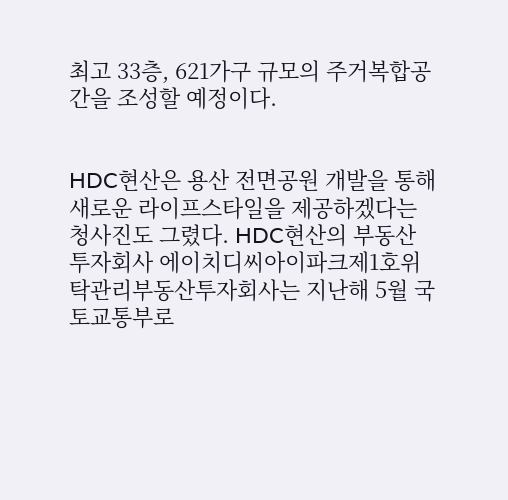최고 33층, 621가구 규모의 주거복합공간을 조성할 예정이다.


HDC현산은 용산 전면공원 개발을 통해 새로운 라이프스타일을 제공하겠다는 청사진도 그렸다. HDC현산의 부동산투자회사 에이치디씨아이파크제1호위탁관리부동산투자회사는 지난해 5월 국토교통부로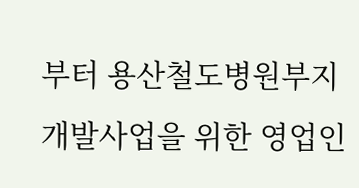부터 용산철도병원부지 개발사업을 위한 영업인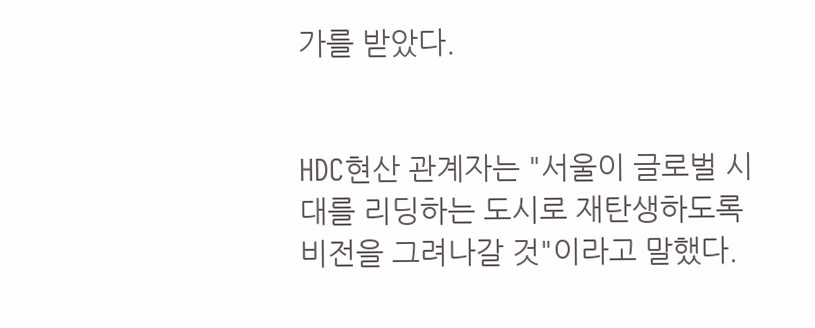가를 받았다.


HDC현산 관계자는 "서울이 글로벌 시대를 리딩하는 도시로 재탄생하도록 비전을 그려나갈 것"이라고 말했다.